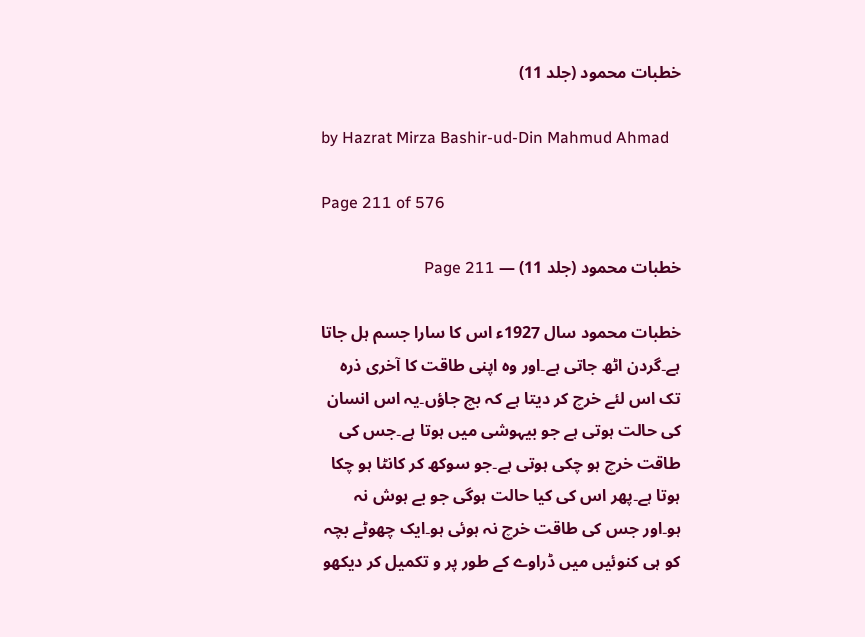خطبات محمود (جلد 11)

by Hazrat Mirza Bashir-ud-Din Mahmud Ahmad

Page 211 of 576

خطبات محمود (جلد 11) — Page 211

خطبات محمود سال 1927ء اس کا سارا جسم ہل جاتا ہے۔گردن اٹھ جاتی ہے۔اور وہ اپنی طاقت کا آخری ذرہ تک اس لئے خرچ کر دیتا ہے کہ بچ جاؤں۔یہ اس انسان کی حالت ہوتی ہے جو بیہوشی میں ہوتا ہے۔جس کی طاقت خرچ ہو چکی ہوتی ہے۔جو سوکھ کر کانٹا ہو چکا ہوتا ہے۔پھر اس کی کیا حالت ہوگی جو بے ہوش نہ ہو۔اور جس کی طاقت خرچ نہ ہوئی ہو۔ایک چھوٹے بچہ کو ہی کنوئیں میں ڈراوے کے طور پر و تکمیل کر دیکھو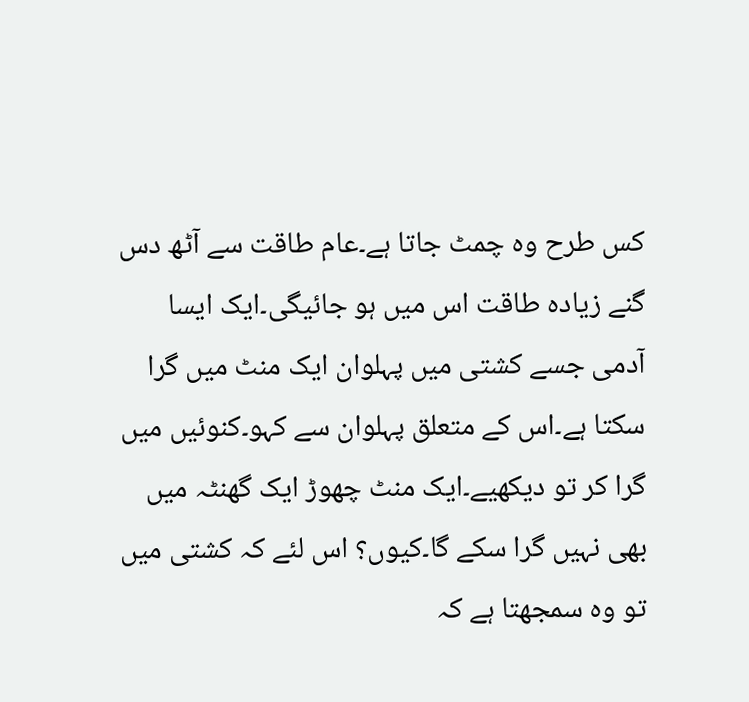کس طرح وہ چمٹ جاتا ہے۔عام طاقت سے آٹھ دس گنے زیادہ طاقت اس میں ہو جائیگی۔ایک ایسا آدمی جسے کشتی میں پہلوان ایک منٹ میں گرا سکتا ہے۔اس کے متعلق پہلوان سے کہو۔کنوئیں میں گرا کر تو دیکھیے۔ایک منٹ چھوڑ ایک گھنٹہ میں بھی نہیں گرا سکے گا۔کیوں؟ اس لئے کہ کشتی میں تو وہ سمجھتا ہے کہ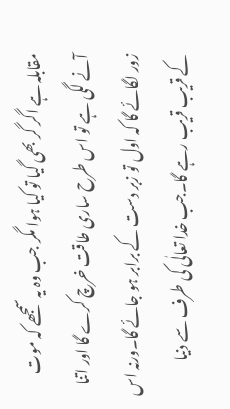مقابلہ ہے اگر گر بھی گیا تو کیا ہوا مگر جب وہ یہ سمجھے کہ موت آنے لگی ہے تو اس طرح ساری طاقت خرچ کرے گا اور اتنا زور لگائے گا کہ اول تو زبر دست کے برابر ہو جائے گا۔ورنہ اس کے قریب قریب رہے گا۔جب خدا تعالٰی کی طرف سے دنیا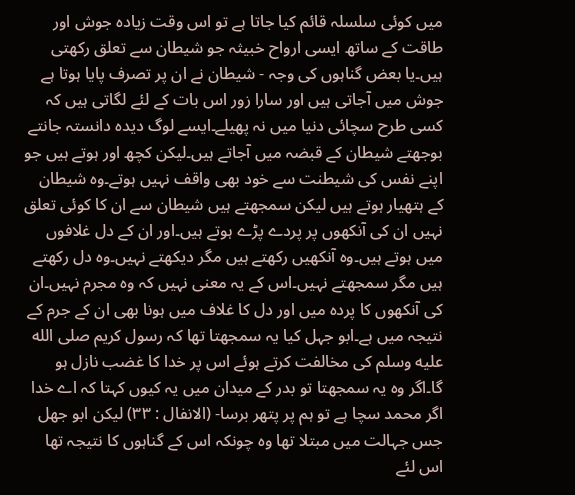میں کوئی سلسلہ قائم کیا جاتا ہے تو اس وقت زیادہ جوش اور طاقت کے ساتھ ایسی ارواح خبیثہ جو شیطان سے تعلق رکھتی ہیں۔یا بعض گناہوں کی وجہ - شیطان نے ان پر تصرف پایا ہوتا ہے جوش میں آجاتی ہیں اور سارا زور اس بات کے لئے لگاتی ہیں کہ کسی طرح سچائی دنیا میں نہ پھیلے۔ایسے لوگ دیدہ دانستہ جانتے بوجھتے شیطان کے قبضہ میں آجاتے ہیں۔لیکن کچھ اور ہوتے ہیں جو اپنے نفس کی شیطنت سے خود بھی واقف نہیں ہوتے۔وہ شیطان کے ہتھیار ہوتے ہیں لیکن سمجھتے ہیں شیطان سے ان کا کوئی تعلق نہیں ان کی آنکھوں پر پردے پڑے ہوتے ہیں۔اور ان کے دل غلافوں میں ہوتے ہیں۔وہ آنکھیں رکھتے ہیں مگر دیکھتے نہیں۔وہ دل رکھتے ہیں مگر سمجھتے نہیں۔اس کے یہ معنی نہیں کہ وہ مجرم نہیں۔ان کی آنکھوں کا پردہ میں اور دل کا غلاف میں ہونا بھی ان کے جرم کے نتیجہ میں ہے۔ابو جہل کیا یہ سمجھتا تھا کہ رسول کریم صلى الله عليه وسلم کی مخالفت کرتے ہوئے اس پر خدا کا غضب نازل ہو گا۔اگر وہ یہ سمجھتا تو بدر کے میدان میں یہ کیوں کہتا کہ اے خدا اگر محمد سچا ہے تو ہم پر پتھر برسا- (الانفال : ۳۳) لیکن ابو جهل جس جہالت میں مبتلا تھا وہ چونکہ اس کے گناہوں کا نتیجہ تھا اس لئے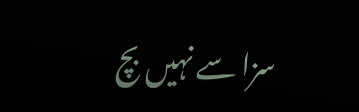سزا سے نہیں بچ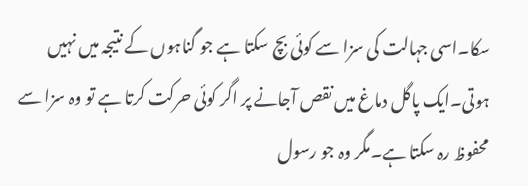سکا۔اسی جہالت کی سزا سے کوئی بچ سکتا ہے جو گناہوں کے نتیجہ میں نہیں ہوتی۔ایک پاگل دماغ میں نقص آجانے پر اگر کوئی حرکت کرتا ہے تو وہ سزا سے محفوظ رہ سکتا ہے۔مگر وہ جو رسول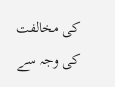کی مخالفت کی وجہ سے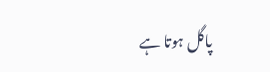پاگل ہوتا ہے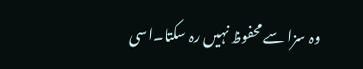وہ سزا سے محفوظ نہیں رہ سکتا۔اسی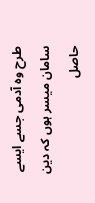طرح وہ آدمی جسے ایسے سامان میسر ہوں کہ دین حاصل